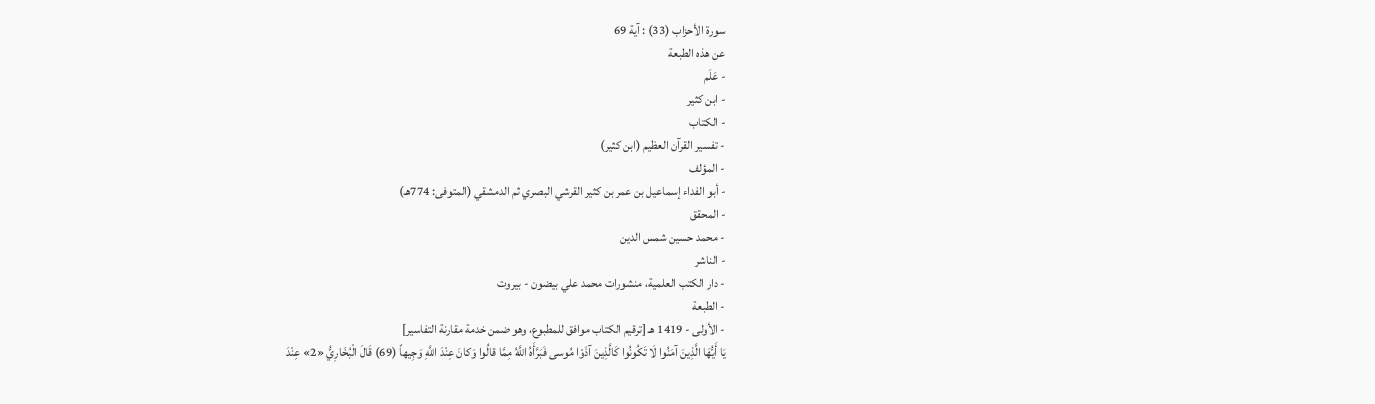سورة الأحزاب (33) : آية 69
عن هذه الطبعة
- عَلَم
- ابن كثير
- الكتاب
- تفسير القرآن العظيم (ابن كثير)
- المؤلف
- أبو الفداء إسماعيل بن عمر بن كثير القرشي البصري ثم الدمشقي (المتوفى: 774هـ)
- المحقق
- محمد حسين شمس الدين
- الناشر
- دار الكتب العلمية، منشورات محمد علي بيضون - بيروت
- الطبعة
- الأولى - 1419 هـ [ترقيم الكتاب موافق للمطبوع، وهو ضمن خدمة مقارنة التفاسير]
يَا أَيُّهَا الَّذِينَ آمَنُوا لَا تَكُونُوا كَالَّذِينَ آذَوْا مُوسى فَبَرَّأَهُ اللَّهُ مِمَّا قالُوا وَكانَ عِنْدَ اللَّهِ وَجِيهاً (69) قَالَ الْبُخَارِيُّ «2» عِنْدَ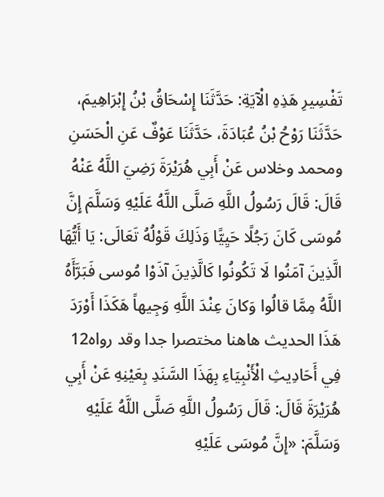تَفْسِيرِ هَذِهِ الْآيَةِ: حَدَّثَنَا إِسْحَاقُ بْنُ إِبْرَاهِيمَ، حَدَّثَنَا رَوْحُ بْنُ عُبَادَةَ، حَدَّثَنَا عَوْفٌ عَنِ الْحَسَنِ ومحمد وخلاس عَنْ أَبِي هُرَيْرَةَ رَضِيَ اللَّهُ عَنْهُ قَالَ: قَالَ رَسُولُ اللَّهِ صَلَّى اللَّهُ عَلَيْهِ وَسَلَّمَ إِنَّ مُوسَى كَانَ رَجُلًا حَيِيًّا وَذَلِكَ قَوْلُهُ تَعَالَى: يَا أَيُّهَا الَّذِينَ آمَنُوا لَا تَكُونُوا كَالَّذِينَ آذَوْا مُوسى فَبَرَّأَهُ اللَّهُ مِمَّا قالُوا وَكانَ عِنْدَ اللَّهِ وَجِيهاً هَكَذَا أَوْرَدَ هَذَا الحديث هاهنا مختصرا جدا وقد رواه12
فِي أَحَادِيثِ الْأَنْبِيَاءِ بِهَذَا السَّنَدِ بِعَيْنِهِ عَنْ أَبِي هُرَيْرَةَ قَالَ: قَالَ رَسُولُ اللَّهِ صَلَّى اللَّهُ عَلَيْهِ وَسَلَّمَ: «إِنَّ مُوسَى عَلَيْهِ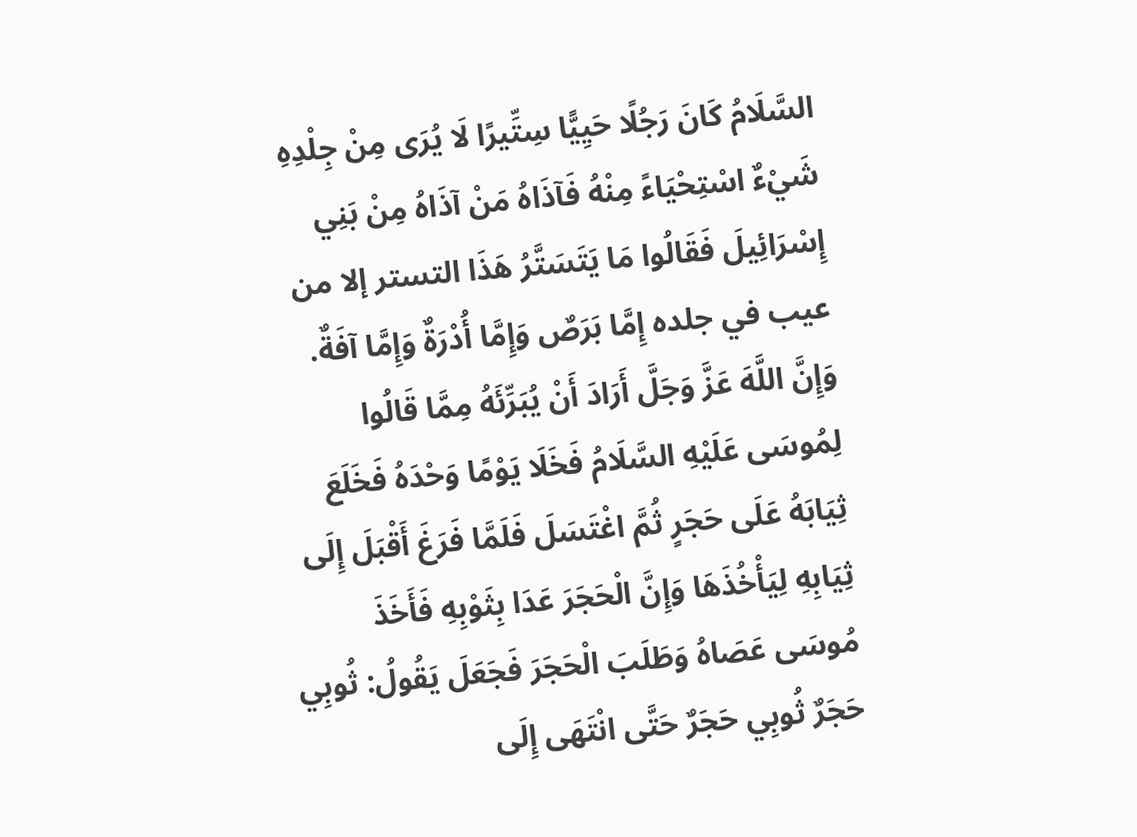السَّلَامُ كَانَ رَجُلًا حَيِيًّا سِتِّيرًا لَا يُرَى مِنْ جِلْدِهِ شَيْءٌ اسْتِحْيَاءً مِنْهُ فَآذَاهُ مَنْ آذَاهُ مِنْ بَنِي إِسْرَائِيلَ فَقَالُوا مَا يَتَسَتَّرُ هَذَا التستر إلا من عيب في جلده إِمَّا بَرَصٌ وَإِمَّا أُدْرَةٌ وَإِمَّا آفَةٌ.
وَإِنَّ اللَّهَ عَزَّ وَجَلَّ أَرَادَ أَنْ يُبَرِّئَهُ مِمَّا قَالُوا لِمُوسَى عَلَيْهِ السَّلَامُ فَخَلَا يَوْمًا وَحْدَهُ فَخَلَعَ ثِيَابَهُ عَلَى حَجَرٍ ثُمَّ اغْتَسَلَ فَلَمَّا فَرَغَ أَقْبَلَ إِلَى ثِيَابِهِ لِيَأْخُذَهَا وَإِنَّ الْحَجَرَ عَدَا بِثَوْبِهِ فَأَخَذَ مُوسَى عَصَاهُ وَطَلَبَ الْحَجَرَ فَجَعَلَ يَقُولُ: ثُوبِي حَجَرٌ ثُوبِي حَجَرٌ حَتَّى انْتَهَى إِلَى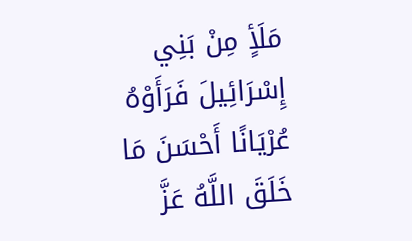مَلَأٍ مِنْ بَنِي إِسْرَائِيلَ فَرَأَوْهُ عُرْيَانًا أَحْسَنَ مَا خَلَقَ اللَّهُ عَزَّ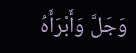وَجَلَّ وَأَبْرَأَهُ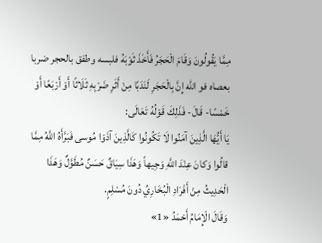مِمَّا يَقُولُونَ وَقَامَ الْحَجَرُ فَأَخَذَ ثَوْبَهُ فلبسه وطفق بالحجر ضربا بعصاه فو الله إِنَّ بِالْحَجَرِ لَنَدَبًا مِنْ أَثَرِ ضَرْبِهِ ثَلَاثًا أَوْ أَرْبَعًا أَوْ خَمْسًا- قَالَ- فَذَلِكَ قَوْلُهُ تَعَالَى:
يَا أَيُّهَا الَّذِينَ آمَنُوا لَا تَكُونُوا كَالَّذِينَ آذَوْا مُوسى فَبَرَّأَهُ اللَّهُ مِمَّا قالُوا وَكانَ عِنْدَ اللَّهِ وَجِيهاً وَهَذَا سِيَاقٌ حَسَنٌ مُطَوَّلٌ وَهَذَا الْحَدِيثُ مِنْ أَفْرَادِ الْبُخَارِيِّ دُونَ مُسْلِمٍ.
وَقَالَ الْإِمَامُ أَحْمَدُ «1»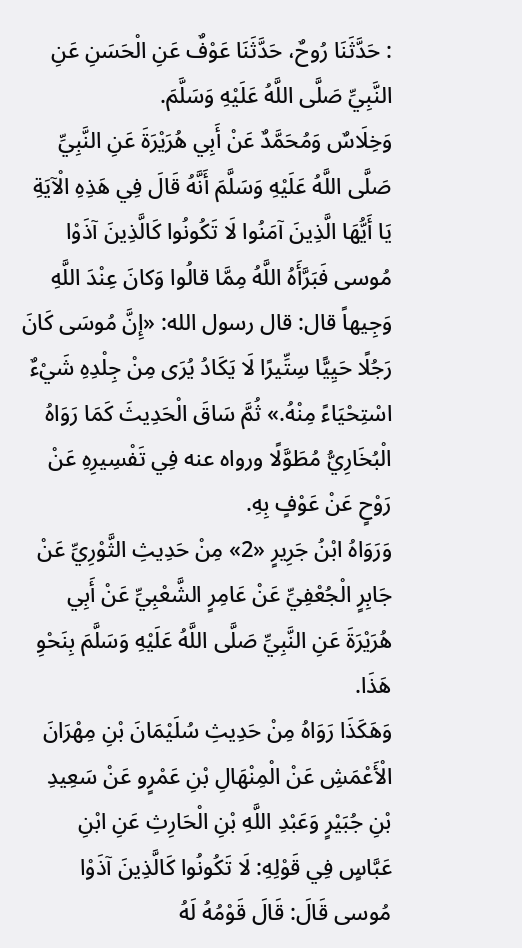: حَدَّثَنَا رُوحٌ، حَدَّثَنَا عَوْفٌ عَنِ الْحَسَنِ عَنِ النَّبِيِّ صَلَّى اللَّهُ عَلَيْهِ وَسَلَّمَ.
وَخِلَاسٌ وَمُحَمَّدٌ عَنْ أَبِي هُرَيْرَةَ عَنِ النَّبِيِّ صَلَّى اللَّهُ عَلَيْهِ وَسَلَّمَ أَنَّهُ قَالَ فِي هَذِهِ الْآيَةِ يَا أَيُّهَا الَّذِينَ آمَنُوا لَا تَكُونُوا كَالَّذِينَ آذَوْا مُوسى فَبَرَّأَهُ اللَّهُ مِمَّا قالُوا وَكانَ عِنْدَ اللَّهِ وَجِيهاً قال: قال رسول الله: «إِنَّ مُوسَى كَانَ رَجُلًا حَيِيًّا سِتِّيرًا لَا يَكَادُ يُرَى مِنْ جِلْدِهِ شَيْءٌ اسْتِحْيَاءً مِنْهُ.» ثُمَّ سَاقَ الْحَدِيثَ كَمَا رَوَاهُ الْبُخَارِيُّ مُطَوَّلًا ورواه عنه فِي تَفْسِيرِهِ عَنْ رَوْحٍ عَنْ عَوْفٍ بِهِ.
وَرَوَاهُ ابْنُ جَرِيرٍ «2» مِنْ حَدِيثِ الثَّوْرِيِّ عَنْ جَابِرٍ الْجُعْفِيِّ عَنْ عَامِرٍ الشَّعْبِيِّ عَنْ أَبِي هُرَيْرَةَ عَنِ النَّبِيِّ صَلَّى اللَّهُ عَلَيْهِ وَسَلَّمَ بِنَحْوِ هَذَا.
وَهَكَذَا رَوَاهُ مِنْ حَدِيثِ سُلَيْمَانَ بْنِ مِهْرَانَ الْأَعْمَشِ عَنْ الْمِنْهَالِ بْنِ عَمْرٍو عَنْ سَعِيدِ بْنِ جُبَيْرٍ وَعَبْدِ اللَّهِ بْنِ الْحَارِثِ عَنِ ابْنِ عَبَّاسٍ فِي قَوْلِهِ: لَا تَكُونُوا كَالَّذِينَ آذَوْا مُوسى قَالَ: قَالَ قَوْمُهُ لَهُ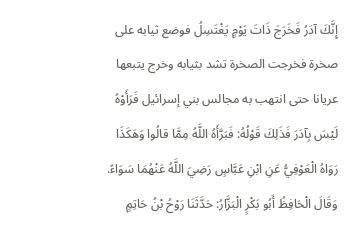إِنَّكَ آدَرُ فَخَرَجَ ذَاتَ يَوْمٍ يَغْتَسِلُ فوضع ثيابه على صخرة فخرجت الصخرة تشد بثيابه وخرج يتبعها عريانا حتى انتهب به مجالس بني إسرائيل فَرَأَوْهُ لَيْسَ بِآدَرَ فَذَلِكَ قَوْلُهُ: فَبَرَّأَهُ اللَّهُ مِمَّا قالُوا وَهَكَذَا رَوَاهُ الْعَوْفِيُّ عَنِ ابْنِ عَبَّاسٍ رَضِيَ اللَّهُ عَنْهُمَا سَوَاءً.
وَقَالَ الْحَافِظُ أَبُو بَكْرٍ الْبَزَّارُ: حَدَّثَنَا رَوْحُ بْنُ حَاتِمٍ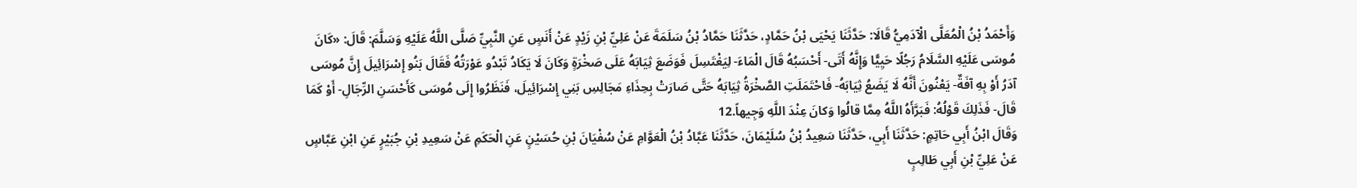وَأَحْمَدُ بْنُ الْمُعَلَّى الْآدَمِيُّ قَالَا: حَدَّثَنَا يَحْيَى بْنُ حَمَّادٍ، حَدَّثَنَا حَمَّادُ بْنُ سَلَمَةَ عَنْ عَلِيِّ بْنِ زَيْدٍ عَنْ أَنَسٍ عَنِ النَّبِيِّ صَلَّى اللَّهُ عَلَيْهِ وَسَلَّمَ: قَالَ: «كَانَ مُوسَى عَلَيْهِ السَّلَامُ رَجُلًا حَيِيًّا وَإِنَّهُ أَتَى- أَحْسَبُهُ قَالَ الْمَاءَ- لِيَغْتَسِلَ فَوَضَعَ ثِيَابَهُ عَلَى صَخْرَةٍ وَكَانَ لَا يَكَادُ تَبْدُو عَوْرَتُهُ فَقَالَ بَنُو إِسْرَائِيلَ إِنَّ مُوسَى آدَرُ أَوْ بِهِ آفَةٌ- يَعْنُونَ أَنَّهُ لَا يَضَعُ ثِيَابَهُ- فَاحْتَمَلَتِ الصَّخْرَةُ ثِيَابَهُ حَتَّى صَارَتْ بِحِذَاءِ مَجَالِسِ بَنِي إِسْرَائِيلَ، فَنَظَرُوا إِلَى مُوسَى كَأَحْسَنِ الرِّجَالِ- أَوْ كَمَا قَالَ- فَذَلِكَ قَوْلُهُ: فَبَرَّأَهُ اللَّهُ مِمَّا قالُوا وَكانَ عِنْدَ اللَّهِ وَجِيهاً.12
وَقَالَ ابْنُ أَبِي حَاتِمٍ: حَدَّثَنَا أَبِي، حَدَّثَنَا سَعِيدُ بْنُ سُلَيْمَانَ، حَدَّثَنَا عَبَّادُ بْنُ الْعَوَّامِ عَنْ سُفْيَانَ بْنِ حُسَيْنٍ عَنِ الْحَكَمِ عَنْ سَعِيدِ بْنِ جُبَيْرٍ عَنِ ابْنِ عَبَّاسٍ عَنْ عَلِيِّ بْنِ أَبِي طَالِبٍ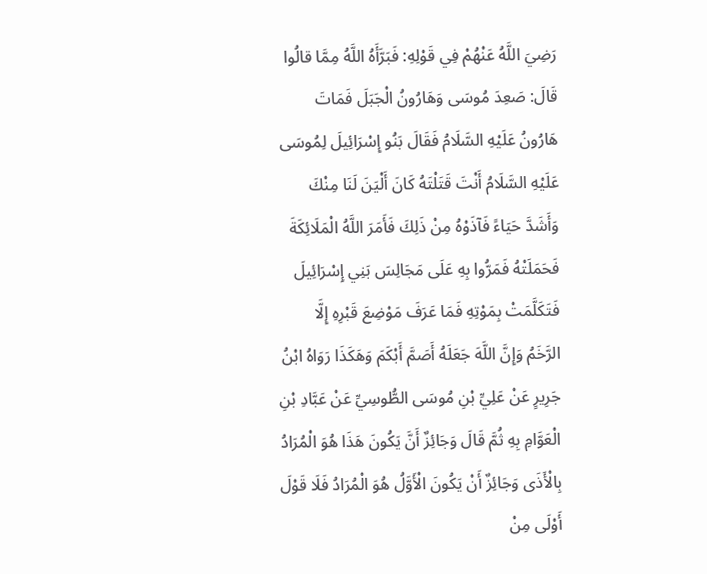رَضِيَ اللَّهُ عَنْهُمْ فِي قَوْلِهِ: فَبَرَّأَهُ اللَّهُ مِمَّا قالُوا قَالَ: صَعِدَ مُوسَى وَهَارُونُ الْجَبَلَ فَمَاتَ هَارُونُ عَلَيْهِ السَّلَامُ فَقَالَ بَنُو إِسْرَائِيلَ لِمُوسَى عَلَيْهِ السَّلَامُ أَنْتَ قَتَلْتَهُ كَانَ أَلْيَنَ لَنَا مِنْكَ وَأَشَدَّ حَيَاءً فَآذَوْهُ مِنْ ذَلِكَ فَأَمَرَ اللَّهُ الْمَلَائِكَةَ فَحَمَلَتْهُ فَمَرُّوا بِهِ عَلَى مَجَالِسَ بَنِي إِسْرَائِيلَ فَتَكَلَّمَتْ بِمَوْتِهِ فَمَا عَرَفَ مَوْضِعَ قَبْرِهِ إِلَّا الرَّخَمُ وَإِنَّ اللَّهَ جَعَلَهُ أَصَمَّ أَبْكَمَ وَهَكَذَا رَوَاهُ ابْنُ جَرِيرٍ عَنْ عَلِيِّ بْنِ مُوسَى الطُّوسِيِّ عَنْ عَبَّادِ بْنِ الْعَوَّامِ بِهِ ثُمَّ قَالَ وَجَائِزٌ أَنَّ يَكُونَ هَذَا هُوَ الْمُرَادُ بِالْأَذَى وَجَائِزٌ أَنْ يَكُونَ الْأَوَّلُ هُوَ الْمُرَادُ فَلَا قَوْلَ أَوْلَى مِنْ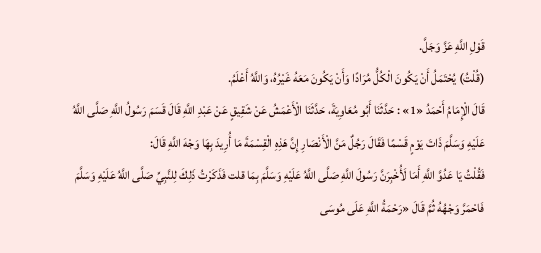قَوْلِ اللَّهِ عَزَّ وَجَلَّ.
(قُلْتُ) يُحْتَمَلُ أَنْ يَكُونَ الْكُلُّ مُرَادًا وَأَنْ يَكُونَ مَعَهُ غَيْرُهُ، وَاللَّهُ أَعْلَمُ.
قَالَ الْإِمَامُ أَحْمَدُ «1» : حَدَّثَنَا أَبُو مُعَاوِيَةَ، حَدَّثَنَا الْأَعْمَشُ عَنْ شَقِيقٍ عَنْ عَبْدِ اللَّهِ قَالَ قَسَمَ رَسُولُ اللَّهِ صَلَّى اللَّهُ عَلَيْهِ وَسَلَّمَ ذَاتَ يَوْمٍ قَسْمًا فَقَالَ رَجُلٌ مَنَّ الْأَنْصَارِ إِنَّ هَذِهِ الْقِسْمَةَ مَا أُرِيدَ بِهَا وَجْهَ اللَّهِ قَالَ:
فَقُلْتُ يَا عَدُوَّ اللَّهِ أَمَا لَأُخْبِرَنَّ رَسُولَ اللَّهِ صَلَّى اللَّهُ عَلَيْهِ وَسَلَّمَ بِمَا قلت فَذَكَرْتُ ذَلِكَ لِلنَّبِيِّ صَلَّى اللَّهُ عَلَيْهِ وَسَلَّمَ فَاحْمَرَّ وَجْهُهُ ثُمَّ قَالَ «رَحْمَةُ اللَّهِ عَلَى مُوسَى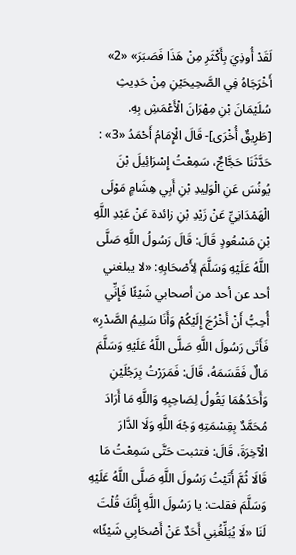لَقَدْ أُوذِيَ بِأَكْثَرِ مِنْ هَذَا فَصَبَرَ» «2» أَخْرَجَاهُ فِي الصَّحِيحَيْنِ مِنْ حَدِيثِ سُلَيْمَانَ بْنِ مِهْرَانَ الْأَعْمَشِ بِهِ.
[طَرِيقٌ أُخْرَى]- قَالَ الْإِمَامُ أَحْمَدُ «3» : حَدَّثَنَا حَجَّاجٌ، سَمِعْتُ إِسْرَائِيلَ بْنَ يُونُسَ عَنِ الْوَلِيدِ بْنِ أَبِي هِشَامٍ مَوْلَى الْهَمْدَانِيِّ عَنْ زَيْدِ بْنِ زائدة عَنْ عَبْدِ اللَّهِ بْنِ مَسْعُودٍ قَالَ: قَالَ رَسُولُ اللَّهِ صَلَّى اللَّهُ عَلَيْهِ وَسَلَّمَ لِأَصْحَابِهِ: «لا يبلغني أحد عن أحد من أصحابي شَيْئًا فَإِنِّي أُحِبُّ أَنْ أَخْرُجَ إِلَيْكُمْ وَأَنَا سَلِيمُ الصَّدْرِ» فَأَتَى رَسُولَ اللَّهِ صَلَّى اللَّهُ عَلَيْهِ وَسَلَّمَ مَالٌ فَقَسَمَهُ، قَالَ: فَمَرَرْتُ بِرَجُلَيْنِ وَأَحَدُهُمَا يَقُولُ لِصَاحِبِهِ وَاللَّهِ مَا أَرَادَ مُحَمَّدٌ بِقِسْمَتِهِ وَجْهَ اللَّهِ وَلَا الدَّارَ الْآخِرَةَ، قَالَ: فتثبت حَتَّى سَمِعْتُ مَا قَالَا ثُمَّ أَتَيْتُ رَسُولَ اللَّهِ صَلَّى اللَّهُ عَلَيْهِ وَسَلَّمَ فقلت: يا رَسُولَ اللَّهِ إِنَّكَ قُلْتَ لَنَا «لَا يُبَلِّغُنِي أَحَدٌ عَنْ أَصْحَابِي شَيْئًا»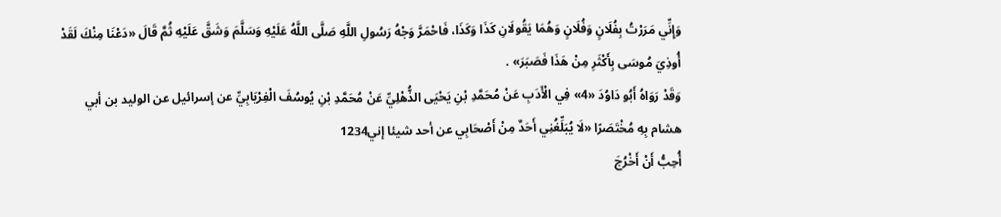وَإِنِّي مَرَرْتُ بِفُلَانٍ وَفُلَانٍ وَهُمَا يَقُولَانِ كَذَا وَكَذَا، فَاحْمَرَّ وَجْهُ رَسُولِ اللَّهِ صَلَّى اللَّهُ عَلَيْهِ وَسَلَّمَ وَشَقَّ عَلَيْهِ ثُمَّ قَالَ «دَعْنَا مِنْكَ لَقَدْ أُوذِيَ مُوسَى بِأَكْثَرِ مِنْ هَذَا فَصَبَرَ» .
وَقَدْ رَوَاهُ أَبُو دَاوُدَ «4» فِي الْأَدَبِ عَنْ مُحَمَّدِ بْنِ يَحْيَى الذُّهْلِيِّ عَنْ مُحَمَّدِ بْنِ يُوسُفَ الْفِرْيَابِيِّ عن إسرائيل عن الوليد بن أبي هشام بِهِ مُخْتَصَرًا «لَا يُبَلِّغُنِي أَحَدٌ مِنْ أَصْحَابِي عن أحد شيئا إني1234
أُحِبُّ أَنْ أَخْرُجَ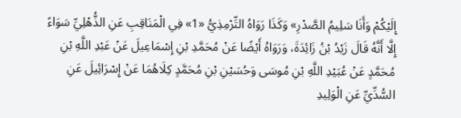إِلَيْكُمْ وَأَنَا سَلِيمُ الصَّدْرِ» وَكَذَا رَوَاهُ التِّرْمِذِيُّ «1» فِي الْمَنَاقِبِ عَنِ الذُّهْلِيِّ سَوَاءً إِلَّا أَنَّهُ قَالَ زَيْدُ بْنُ زَائِدَةَ، وَرَوَاهُ أَيْضًا عَنْ مُحَمَّدِ بْنِ إِسْمَاعِيلَ عَنْ عَبْدِ اللَّهِ بْنِ مُحَمَّدٍ عَنْ عُبَيْدِ اللَّهِ بْنِ مُوسَى وَحُسَيْنِ بْنِ مُحَمَّدٍ كِلَاهُمَا عَنْ إِسْرَائِيلَ عَنِ السُّدِّيِّ عَنِ الْوَلِيدِ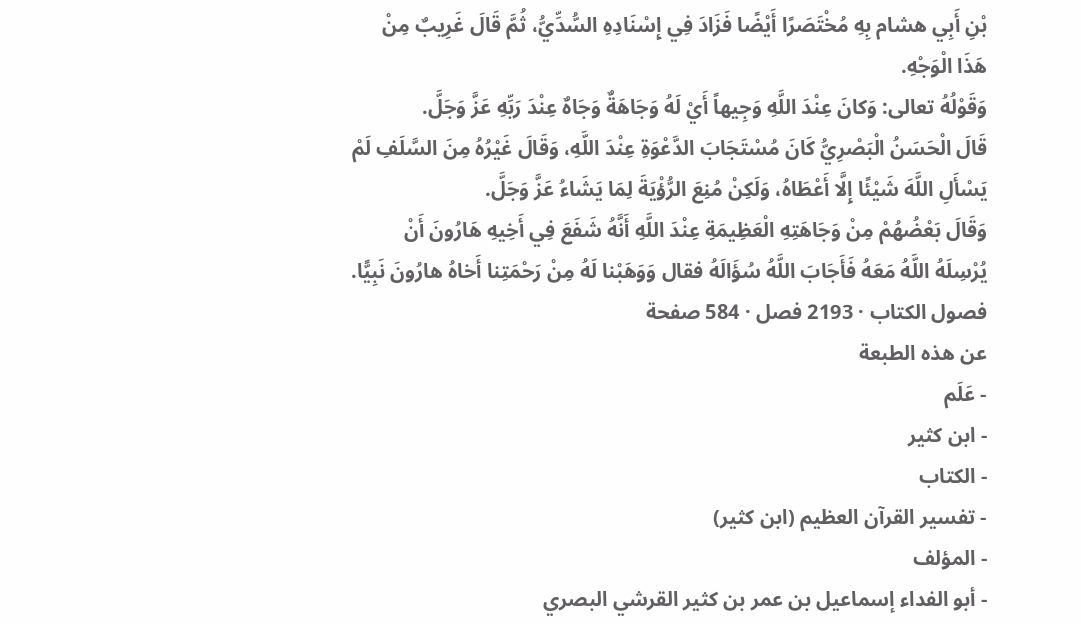بْنِ أَبِي هشام بِهِ مُخْتَصَرًا أَيْضًا فَزَادَ فِي إِسْنَادِهِ السُّدِّيُّ، ثُمَّ قَالَ غَرِيبٌ مِنْ هَذَا الْوَجْهِ.
وَقَوْلُهُ تعالى: وَكانَ عِنْدَ اللَّهِ وَجِيهاً أَيْ لَهُ وَجَاهَةٌ وَجَاهٌ عِنْدَ رَبِّهِ عَزَّ وَجَلَّ.
قَالَ الْحَسَنُ الْبَصْرِيُّ كَانَ مُسْتَجَابَ الدَّعْوَةِ عِنْدَ اللَّهِ، وَقَالَ غَيْرُهُ مِنَ السَّلَفِ لَمْ يَسْأَلِ اللَّهَ شَيْئًا إِلَّا أَعْطَاهُ، وَلَكِنْ مُنِعَ الرُّؤْيَةَ لِمَا يَشَاءُ عَزَّ وَجَلَّ.
وَقَالَ بَعْضُهُمْ مِنْ وَجَاهَتِهِ الْعَظِيمَةِ عِنْدَ اللَّهِ أَنَّهُ شَفَعَ فِي أَخِيهِ هَارُونَ أَنْ يُرْسِلَهُ اللَّهُ مَعَهُ فَأَجَابَ اللَّهُ سُؤَالَهُ فقال وَوَهَبْنا لَهُ مِنْ رَحْمَتِنا أَخاهُ هارُونَ نَبِيًّا.
فصول الكتاب · 2193 فصل · 584 صفحة
عن هذه الطبعة
- عَلَم
- ابن كثير
- الكتاب
- تفسير القرآن العظيم (ابن كثير)
- المؤلف
- أبو الفداء إسماعيل بن عمر بن كثير القرشي البصري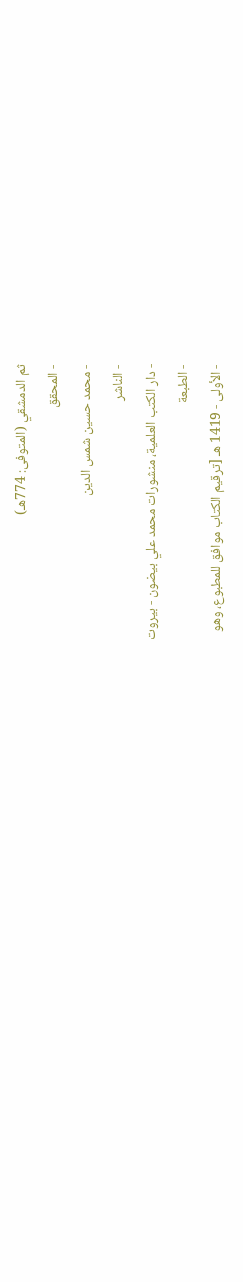ثم الدمشقي (المتوفى: 774هـ)
- المحقق
- محمد حسين شمس الدين
- الناشر
- دار الكتب العلمية، منشورات محمد علي بيضون - بيروت
- الطبعة
- الأولى - 1419 هـ [ترقيم الكتاب موافق للمطبوع، وهو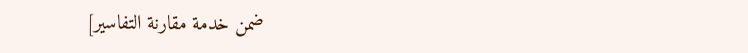ضمن خدمة مقارنة التفاسير]